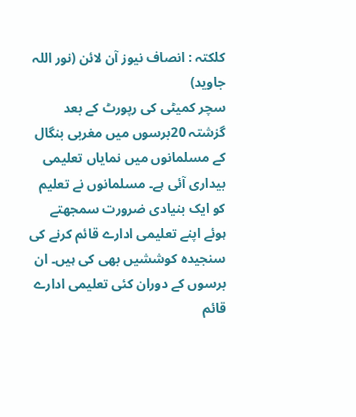کلکتہ : انصاف نیوز آن لائن (نور اللہ جاوید)
سچر کمیٹی کی رپورٹ کے بعد گزشتہ 20برسوں میں مغربی بنگال کے مسلمانوں میں نمایاں تعلیمی بیداری آئی ہے۔ مسلمانوں نے تعلیم کو ایک بنیادی ضرورت سمجھتے ہوئے اپنے تعلیمی ادارے قائم کرنے کی سنجیدہ کوششیں بھی کی ہیں۔ ان برسوں کے دوران کئی تعلیمی ادارے قائم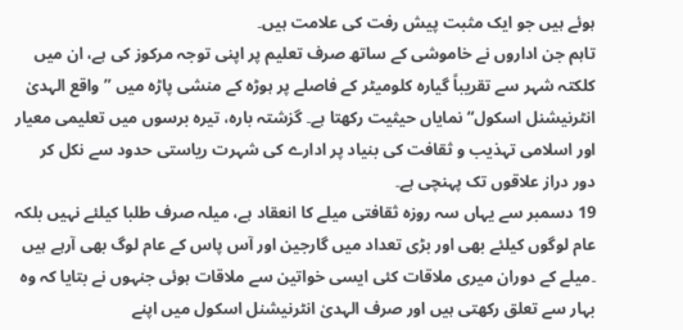ہوئے ہیں جو ایک مثبت پیش رفت کی علامت ہیں۔
تاہم جن اداروں نے خاموشی کے ساتھ صرف تعلیم پر اپنی توجہ مرکوز کی ہے، ان میں کلکتہ شہر سے تقریباً گیارہ کلومیٹر کے فاصلے پر ہوڑہ کے منشی پاڑہ میں ”واقع الہدیٰ انٹرنیشنل اسکول“ نمایاں حیثیت رکھتا ہے۔ گزشتہ بارہ، تیرہ برسوں میں تعلیمی معیار اور اسلامی تہذیب و ثقافت کی بنیاد پر ادارے کی شہرت ریاستی حدود سے نکل کر دور دراز علاقوں تک پہنچی ہے۔
19 دسمبر سے یہاں سہ روزہ ثقافتی میلے کا انعقاد ہے، میلہ صرف طلبا کیلئے نہیں بلکہ عام لوگوں کیلئے بھی اور بڑی تعداد میں گارجین اور آس پاس کے عام لوگ بھی آرہے ہیں ۔میلے کے دوران میری ملاقات کئی ایسی خواتین سے ملاقات ہوئی جنہوں نے بتایا کہ وہ بہار سے تعلق رکھتی ہیں اور صرف الہدیٰ انٹرنیشنل اسکول میں اپنے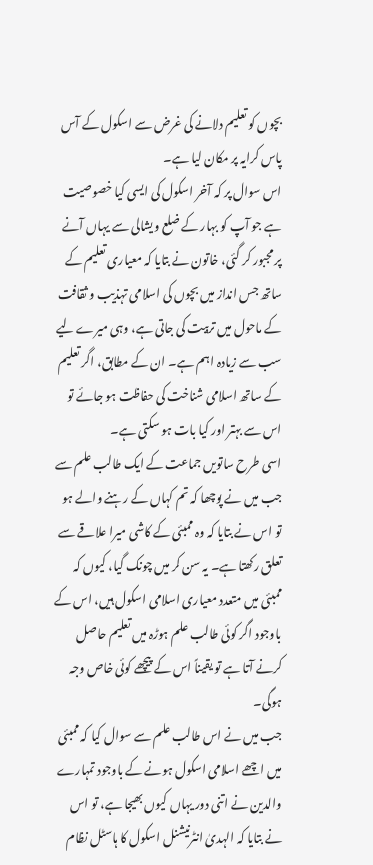بچوں کو تعلیم دلانے کی غرض سے اسکول کے آس پاس کرایہ پر مکان لیا ہے۔
اس سوال پر کہ آخر اسکول کی ایسی کیا خصوصیت ہے جو آپ کو بہار کے ضلع ویشالی سے یہاں آنے پر مجبور کر گئی، خاتون نے بتایا کہ معیاری تعلیم کے ساتھ جس انداز میں بچوں کی اسلامی تہذیب و ثقافت کے ماحول میں تربیت کی جاتی ہے، وہی میرے لیے سب سے زیادہ اہم ہے۔ ان کے مطابق، اگر تعلیم کے ساتھ اسلامی شناخت کی حفاظت ہو جائے تو اس سے بہتر اور کیا بات ہو سکتی ہے۔
اسی طرح ساتویں جماعت کے ایک طالب علم سے جب میں نے پوچھا کہ تم کہاں کے رہنے والے ہو تو اس نے بتایا کہ وہ ممبئی کے کاشی میرا علاقے سے تعلق رکھتا ہے۔ یہ سن کر میں چونک گیا، کیوں کہ ممبئی میں متعدد معیاری اسلامی اسکول ہیں، اس کے باوجود اگر کوئی طالب علم ہوڑہ میں تعلیم حاصل کرنے آتا ہے تو یقیناً اس کے پیچھے کوئی خاص وجہ ہوگی۔
جب میں نے اس طالب علم سے سوال کیا کہ ممبئی میں اچھے اسلامی اسکول ہونے کے باوجود تمہارے والدین نے اتنی دور یہاں کیوں بھیجا ہے، تو اس نے بتایا کہ الہدیٰ انٹرنیشنل اسکول کا ہاسٹل نظام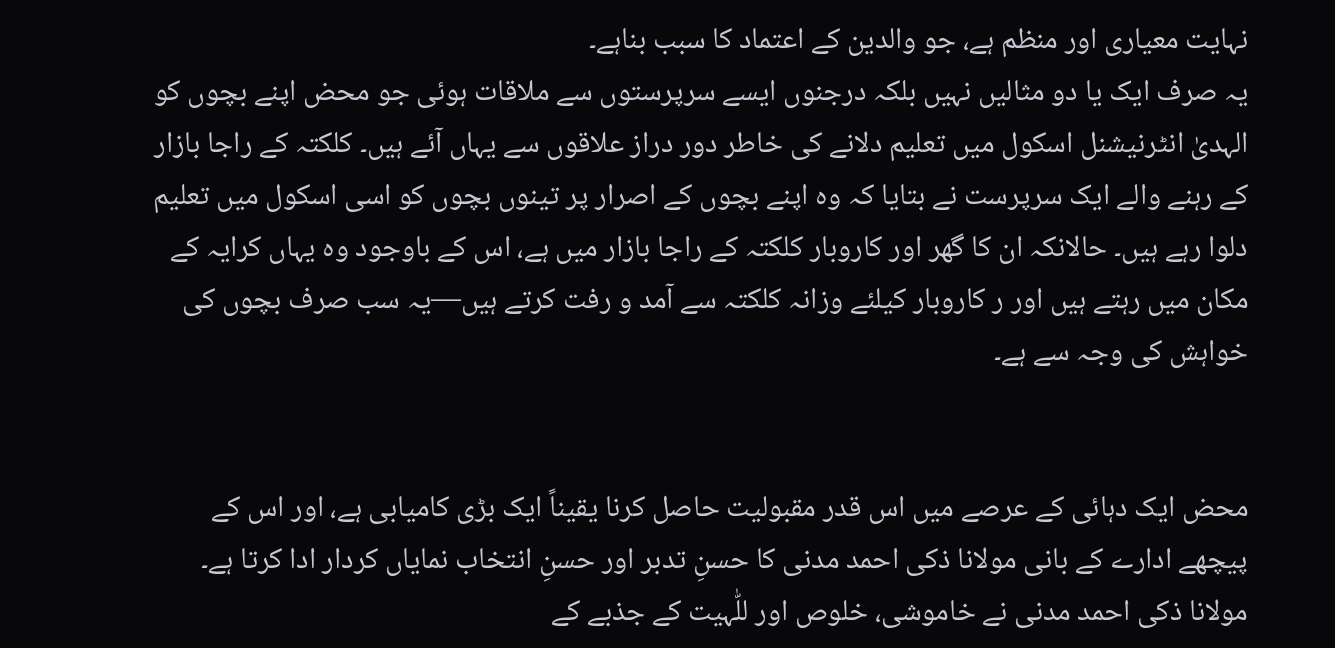نہایت معیاری اور منظم ہے، جو والدین کے اعتماد کا سبب بناہے۔
یہ صرف ایک یا دو مثالیں نہیں بلکہ درجنوں ایسے سرپرستوں سے ملاقات ہوئی جو محض اپنے بچوں کو الہدیٰ انٹرنیشنل اسکول میں تعلیم دلانے کی خاطر دور دراز علاقوں سے یہاں آئے ہیں۔ کلکتہ کے راجا بازار کے رہنے والے ایک سرپرست نے بتایا کہ وہ اپنے بچوں کے اصرار پر تینوں بچوں کو اسی اسکول میں تعلیم دلوا رہے ہیں۔ حالانکہ ان کا گھر اور کاروبار کلکتہ کے راجا بازار میں ہے، اس کے باوجود وہ یہاں کرایہ کے مکان میں رہتے ہیں اور ر کاروبار کیلئے وزانہ کلکتہ سے آمد و رفت کرتے ہیں—یہ سب صرف بچوں کی خواہش کی وجہ سے ہے۔


محض ایک دہائی کے عرصے میں اس قدر مقبولیت حاصل کرنا یقیناً ایک بڑی کامیابی ہے، اور اس کے پیچھے ادارے کے بانی مولانا ذکی احمد مدنی کا حسنِ تدبر اور حسنِ انتخاب نمایاں کردار ادا کرتا ہے۔ مولانا ذکی احمد مدنی نے خاموشی، خلوص اور للّٰہیت کے جذبے کے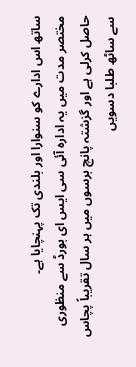ساتھ اس ادارے کو سنوارا اور بلندی تک پہنچایا ہے۔
مختصر مدت میں یہ ادارہ آئی سی ایس ای بورڈ سے منظوری حاصل کرلی ہے اور گزشتہ پانچ برسوں میں ہر سال تقریباً پچاس سے ساٹھ طلبا دسویں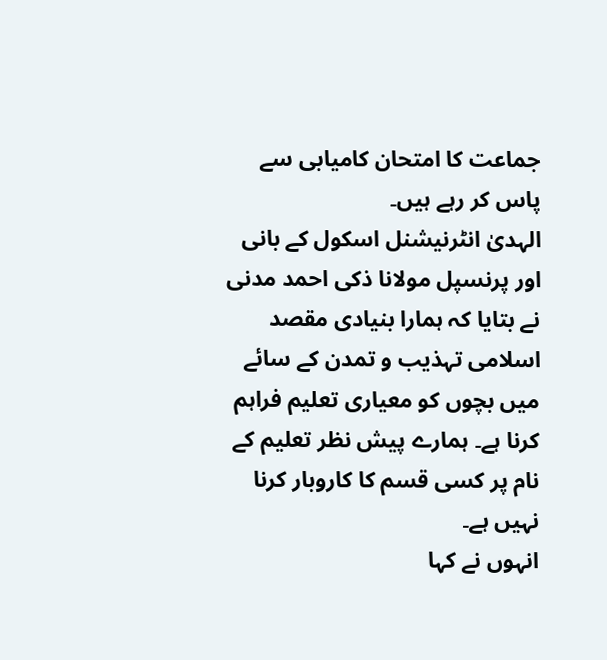جماعت کا امتحان کامیابی سے پاس کر رہے ہیں۔
الہدیٰ انٹرنیشنل اسکول کے بانی اور پرنسپل مولانا ذکی احمد مدنی نے بتایا کہ ہمارا بنیادی مقصد اسلامی تہذیب و تمدن کے سائے میں بچوں کو معیاری تعلیم فراہم کرنا ہے۔ ہمارے پیش نظر تعلیم کے نام پر کسی قسم کا کاروبار کرنا نہیں ہے۔
انہوں نے کہا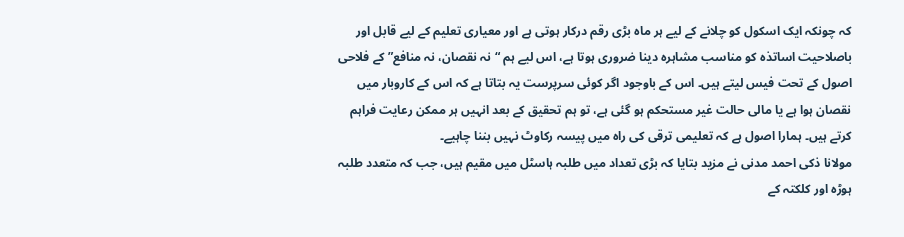کہ چونکہ ایک اسکول کو چلانے کے لیے ہر ماہ بڑی رقم درکار ہوتی ہے اور معیاری تعلیم کے لیے قابل اور باصلاحیت اساتذہ کو مناسب مشاہرہ دینا ضروری ہوتا ہے، اس لیے ہم “نہ نقصان، نہ منافع” کے فلاحی اصول کے تحت فیس لیتے ہیں۔ اس کے باوجود اگر کوئی سرپرست یہ بتاتا ہے کہ اس کے کاروبار میں نقصان ہوا ہے یا مالی حالت غیر مستحکم ہو گئی ہے، تو ہم تحقیق کے بعد انہیں ہر ممکن رعایت فراہم کرتے ہیں۔ ہمارا اصول ہے کہ تعلیمی ترقی کی راہ میں پیسہ رکاوٹ نہیں بننا چاہیے۔
مولانا ذکی احمد مدنی نے مزید بتایا کہ بڑی تعداد میں طلبہ ہاسٹل میں مقیم ہیں، جب کہ متعدد طلبہ ہوڑہ اور کلکتہ کے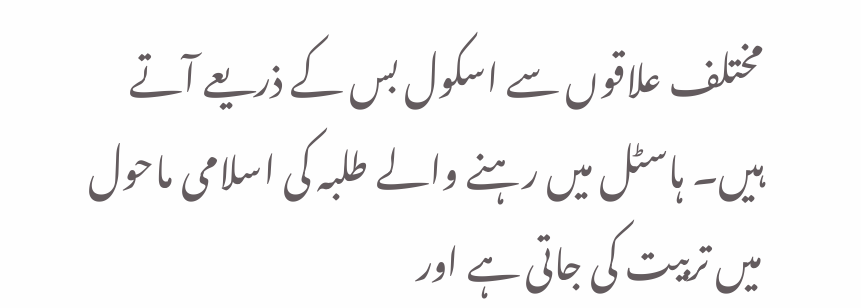مختلف علاقوں سے اسکول بس کے ذریعے آتے ہیں۔ ہاسٹل میں رہنے والے طلبہ کی اسلامی ماحول میں تربیت کی جاتی ہے اور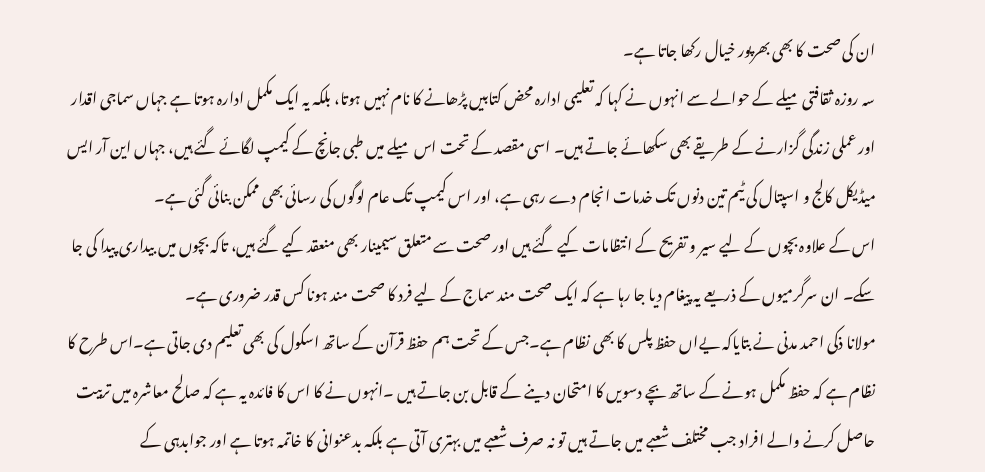ان کی صحت کا بھی بھرپور خیال رکھا جاتا ہے۔
سہ روزہ ثقافتی میلے کے حوالے سے انہوں نے کہا کہ تعلیمی ادارہ محض کتابیں پڑھانے کا نام نہیں ہوتا، بلکہ یہ ایک مکمل ادارہ ہوتا ہے جہاں سماجی اقدار اور عملی زندگی گزارنے کے طریقے بھی سکھائے جاتے ہیں۔ اسی مقصد کے تحت اس میلے میں طبی جانچ کے کیمپ لگائے گئے ہیں، جہاں این آر ایس میڈیکل کالج و اسپتال کی ٹیم تین دنوں تک خدمات انجام دے رہی ہے، اور اس کیمپ تک عام لوگوں کی رسائی بھی ممکن بنائی گئی ہے۔
اس کے علاوہ بچوں کے لیے سیر و تفریح کے انتظامات کیے گئے ہیں اور صحت سے متعلق سیمینار بھی منعقد کیے گئے ہیں، تاکہ بچوں میں بیداری پیدا کی جا سکے۔ ان سرگرمیوں کے ذریعے یہ پیغام دیا جا رہا ہے کہ ایک صحت مند سماج کے لیے فرد کا صحت مند ہونا کس قدر ضروری ہے۔
مولانا ذکی احمد مدنی نے بتایاکہ یےاں حفظ پلس کا بھی نظام ہے۔جس کے تحت ہم حفظ قرآن کے ساتھ اسکول کی بھی تعلیم دی جاتی ہے۔اس طرح کا نظام ہے کہ حفظ مکمل ہونے کے ساتھ بچے دسویں کا امتحان دینے کے قابل بن جاتے ہیں ۔انہوں نے کا اس کا فائدہ یہ ہے کہ صالح معاشرہ میں تربیت حاصل کرنے والے افراد جب مختلف شعبے میں جاتے ہیں تو نہ صرف شعبے میں بہتری آتی ہے بلکہ بدعنوانی کا خاتمہ ہوتا ہے اور جوابدہی کے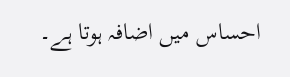احساس میں اضافہ ہوتا ہے۔